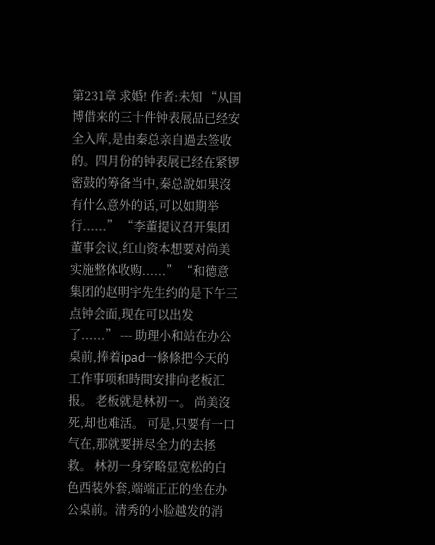第231章 求婚! 作者:未知 “从国博借来的三十件钟表展品已经安全入库,是由秦总亲自過去签收的。四月份的钟表展已经在紧锣密鼓的筹备当中,秦总說如果沒有什么意外的话,可以如期举行......” “李董提议召开集团董事会议,红山资本想要对尚美实施整体收购......” “和德意集团的赵明宇先生约的是下午三点钟会面,现在可以出发了......” --- 助理小和站在办公桌前,捧着ipad一條條把今天的工作事项和時間安排向老板汇报。 老板就是林初一。 尚美沒死,却也难活。 可是,只要有一口气在,那就要拼尽全力的去拯救。 林初一身穿略显宽松的白色西装外套,端端正正的坐在办公桌前。清秀的小脸越发的消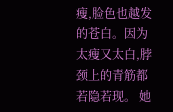瘦,脸色也越发的苍白。因为太瘦又太白,脖颈上的青筋都若隐若现。 她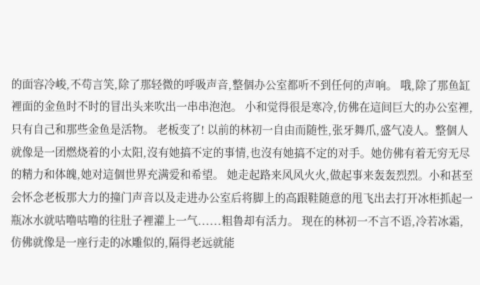的面容冷峻,不苟言笑,除了那轻微的呼吸声音,整個办公室都听不到任何的声响。 哦,除了那鱼缸裡面的金鱼时不时的冒出头来吹出一串串泡泡。 小和觉得很是寒冷,仿佛在這间巨大的办公室裡,只有自己和那些金鱼是活物。 老板变了! 以前的林初一自由而随性,张牙舞爪,盛气凌人。整個人就像是一团燃烧着的小太阳,沒有她搞不定的事情,也沒有她搞不定的对手。她仿佛有着无穷无尽的精力和体魄,她对這個世界充满爱和希望。 她走起路来风风火火,做起事来轰轰烈烈。小和甚至会怀念老板那大力的撞门声音以及走进办公室后将脚上的高跟鞋随意的甩飞出去打开冰柜抓起一瓶冰水就咕噜咕噜的往肚子裡灌上一气......粗鲁却有活力。 现在的林初一不言不语,冷若冰霜,仿佛就像是一座行走的冰雕似的,隔得老远就能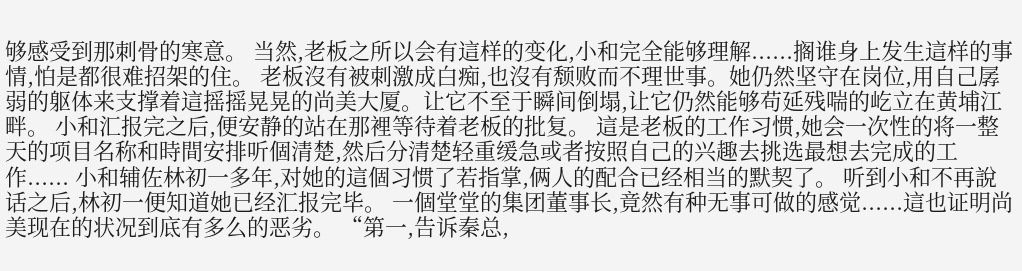够感受到那刺骨的寒意。 当然,老板之所以会有這样的变化,小和完全能够理解......搁谁身上发生這样的事情,怕是都很难招架的住。 老板沒有被刺激成白痴,也沒有颓败而不理世事。她仍然坚守在岗位,用自己孱弱的躯体来支撑着這摇摇晃晃的尚美大厦。让它不至于瞬间倒塌,让它仍然能够苟延残喘的屹立在黄埔江畔。 小和汇报完之后,便安静的站在那裡等待着老板的批复。 這是老板的工作习惯,她会一次性的将一整天的项目名称和時間安排听個清楚,然后分清楚轻重缓急或者按照自己的兴趣去挑选最想去完成的工作...... 小和辅佐林初一多年,对她的這個习惯了若指掌,俩人的配合已经相当的默契了。 听到小和不再說话之后,林初一便知道她已经汇报完毕。 一個堂堂的集团董事长,竟然有种无事可做的感觉......這也证明尚美现在的状况到底有多么的恶劣。 “第一,告诉秦总,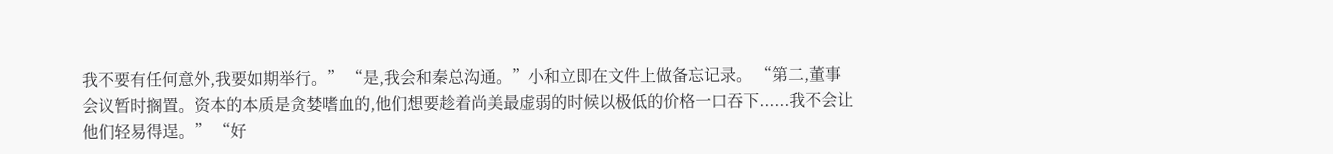我不要有任何意外,我要如期举行。” “是,我会和秦总沟通。”小和立即在文件上做备忘记录。 “第二,董事会议暂时搁置。资本的本质是贪婪嗜血的,他们想要趁着尚美最虚弱的时候以极低的价格一口吞下......我不会让他们轻易得逞。” “好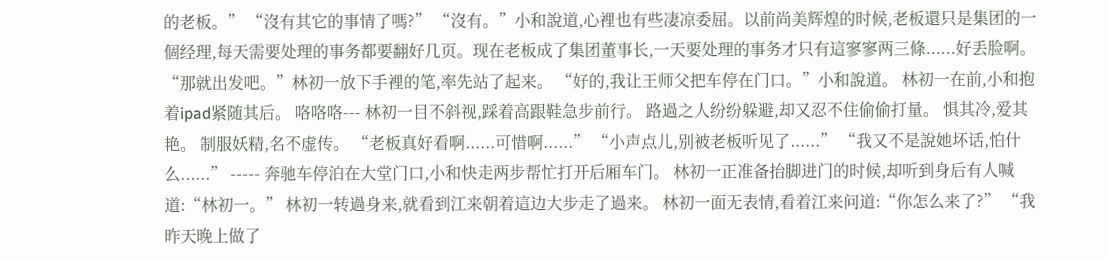的老板。” “沒有其它的事情了嗎?” “沒有。”小和說道,心裡也有些凄凉委屈。以前尚美辉煌的时候,老板還只是集团的一個经理,每天需要处理的事务都要翻好几页。现在老板成了集团董事长,一天要处理的事务才只有這寥寥两三條......好丢脸啊。 “那就出发吧。”林初一放下手裡的笔,率先站了起来。 “好的,我让王师父把车停在门口。”小和說道。 林初一在前,小和抱着ipad紧随其后。 咯咯咯--- 林初一目不斜视,踩着高跟鞋急步前行。 路過之人纷纷躲避,却又忍不住偷偷打量。 惧其冷,爱其艳。 制服妖精,名不虚传。 “老板真好看啊......可惜啊......” “小声点儿,别被老板听见了......” “我又不是說她坏话,怕什么......” ----- 奔驰车停泊在大堂门口,小和快走两步帮忙打开后厢车门。 林初一正准备抬脚进门的时候,却听到身后有人喊道:“林初一。” 林初一转過身来,就看到江来朝着這边大步走了過来。 林初一面无表情,看着江来问道:“你怎么来了?” “我昨天晚上做了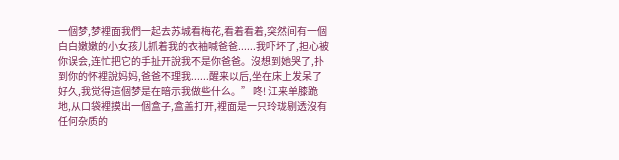一個梦,梦裡面我們一起去苏城看梅花,看着看着,突然间有一個白白嫩嫩的小女孩儿抓着我的衣袖喊爸爸......我吓坏了,担心被你误会,连忙把它的手扯开說我不是你爸爸。沒想到她哭了,扑到你的怀裡說妈妈,爸爸不理我......醒来以后,坐在床上发呆了好久,我觉得這個梦是在暗示我做些什么。” 咚! 江来单膝跪地,从口袋裡摸出一個盒子,盒盖打开,裡面是一只玲珑剔透沒有任何杂质的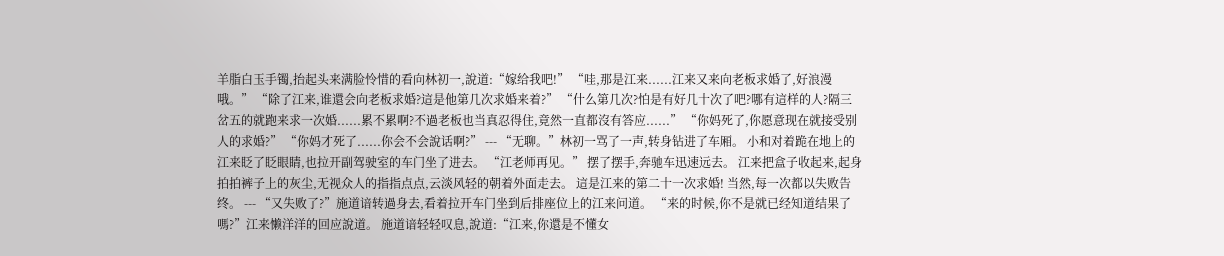羊脂白玉手镯,抬起头来满脸怜惜的看向林初一,說道:“嫁给我吧!” “哇,那是江来......江来又来向老板求婚了,好浪漫哦。” “除了江来,谁還会向老板求婚?這是他第几次求婚来着?” “什么第几次?怕是有好几十次了吧?哪有這样的人?隔三岔五的就跑来求一次婚......累不累啊?不過老板也当真忍得住,竟然一直都沒有答应......” “你妈死了,你愿意现在就接受别人的求婚?” “你妈才死了......你会不会說话啊?” --- “无聊。”林初一骂了一声,转身钻进了车厢。 小和对着跪在地上的江来眨了眨眼睛,也拉开副驾驶室的车门坐了进去。 “江老师再见。” 摆了摆手,奔驰车迅速远去。 江来把盒子收起来,起身拍拍裤子上的灰尘,无视众人的指指点点,云淡风轻的朝着外面走去。 這是江来的第二十一次求婚! 当然,每一次都以失败告终。 --- “又失败了?”施道谙转過身去,看着拉开车门坐到后排座位上的江来问道。 “来的时候,你不是就已经知道结果了嗎?”江来懒洋洋的回应說道。 施道谙轻轻叹息,說道:“江来,你還是不懂女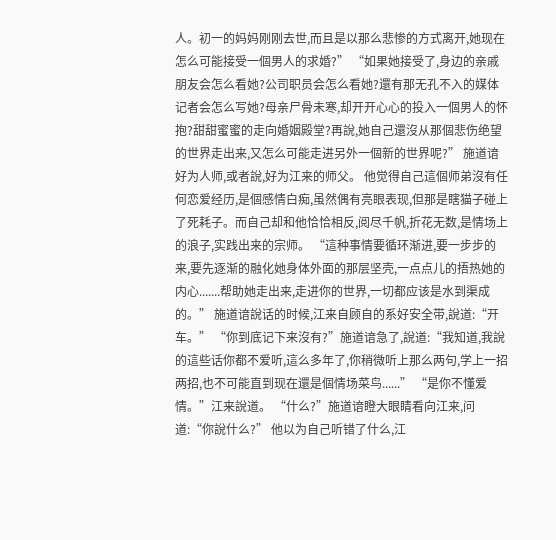人。初一的妈妈刚刚去世,而且是以那么悲惨的方式离开,她现在怎么可能接受一個男人的求婚?” “如果她接受了,身边的亲戚朋友会怎么看她?公司职员会怎么看她?還有那无孔不入的媒体记者会怎么写她?母亲尸骨未寒,却开开心心的投入一個男人的怀抱?甜甜蜜蜜的走向婚姻殿堂?再說,她自己還沒从那個悲伤绝望的世界走出来,又怎么可能走进另外一個新的世界呢?” 施道谙好为人师,或者說,好为江来的师父。 他觉得自己這個师弟沒有任何恋爱经历,是個感情白痴,虽然偶有亮眼表现,但那是瞎猫子碰上了死耗子。而自己却和他恰恰相反,阅尽千帆,折花无数,是情场上的浪子,实践出来的宗师。 “這种事情要循环渐进,要一步步的来,要先逐渐的融化她身体外面的那层坚壳,一点点儿的捂热她的内心.......帮助她走出来,走进你的世界,一切都应该是水到渠成的。” 施道谙說话的时候,江来自顾自的系好安全带,說道:“开车。” “你到底记下来沒有?”施道谙急了,說道:“我知道,我說的這些话你都不爱听,這么多年了,你稍微听上那么两句,学上一招两招,也不可能直到现在還是個情场菜鸟......” “是你不懂爱情。”江来說道。 “什么?”施道谙瞪大眼睛看向江来,问道:“你說什么?” 他以为自己听错了什么,江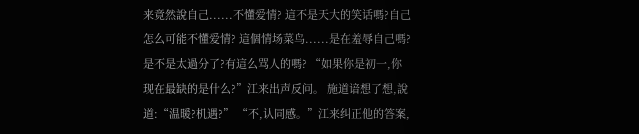来竟然說自己......不懂爱情? 這不是天大的笑话嗎?自己怎么可能不懂爱情? 這個情场菜鸟......是在羞辱自己嗎? 是不是太過分了?有這么骂人的嗎? “如果你是初一,你现在最缺的是什么?”江来出声反问。 施道谙想了想,說道:“温暖?机遇?” “不,认同感。”江来纠正他的答案,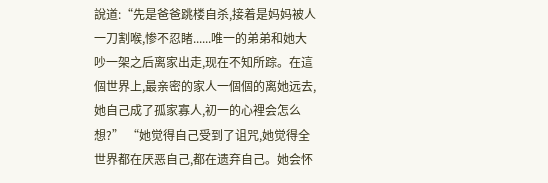說道:“先是爸爸跳楼自杀,接着是妈妈被人一刀割喉,惨不忍睹......唯一的弟弟和她大吵一架之后离家出走,现在不知所踪。在這個世界上,最亲密的家人一個個的离她远去,她自己成了孤家寡人,初一的心裡会怎么想?” “她觉得自己受到了诅咒,她觉得全世界都在厌恶自己,都在遗弃自己。她会怀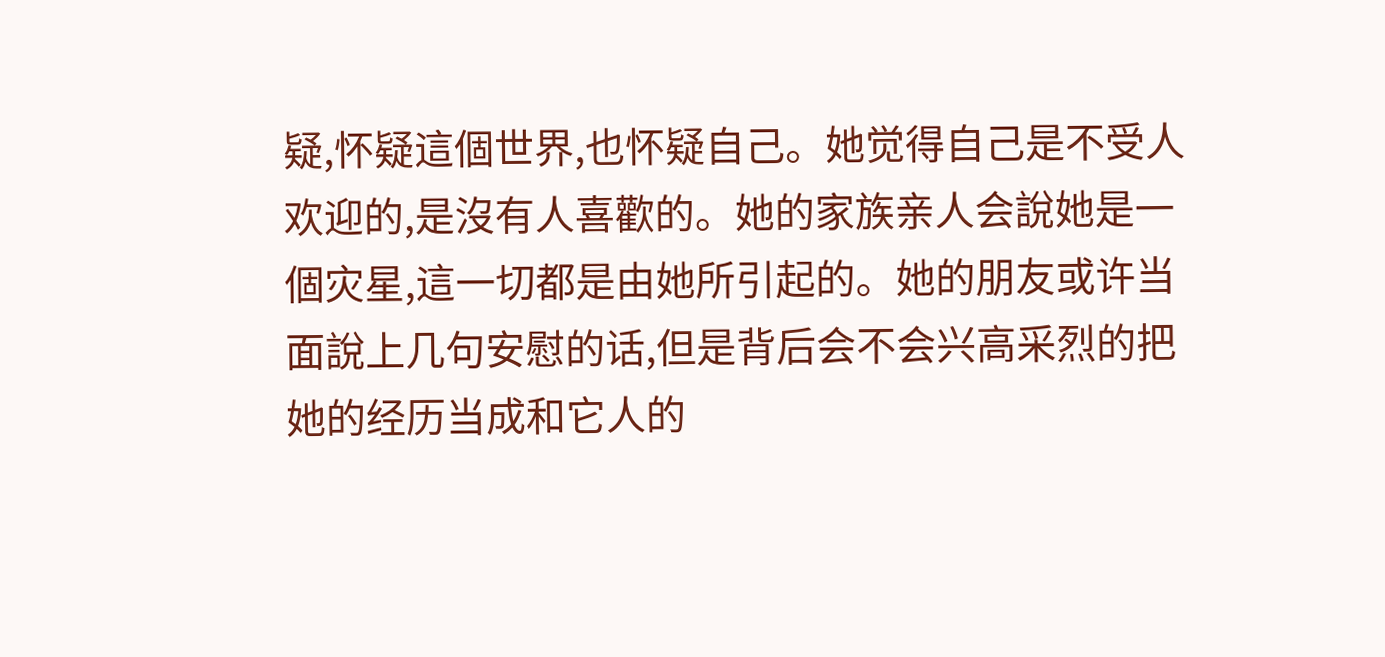疑,怀疑這個世界,也怀疑自己。她觉得自己是不受人欢迎的,是沒有人喜歡的。她的家族亲人会說她是一個灾星,這一切都是由她所引起的。她的朋友或许当面說上几句安慰的话,但是背后会不会兴高采烈的把她的经历当成和它人的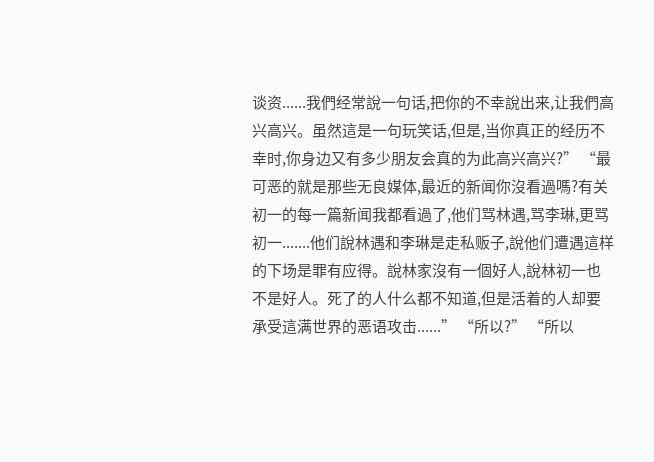谈资......我們经常說一句话,把你的不幸說出来,让我們高兴高兴。虽然這是一句玩笑话,但是,当你真正的经历不幸时,你身边又有多少朋友会真的为此高兴高兴?” “最可恶的就是那些无良媒体,最近的新闻你沒看過嗎?有关初一的每一篇新闻我都看過了,他们骂林遇,骂李琳,更骂初一.......他们說林遇和李琳是走私贩子,說他们遭遇這样的下场是罪有应得。說林家沒有一個好人,說林初一也不是好人。死了的人什么都不知道,但是活着的人却要承受這满世界的恶语攻击......” “所以?” “所以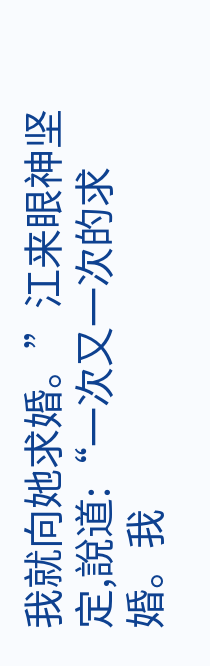我就向她求婚。”江来眼神坚定,說道:“一次又一次的求婚。我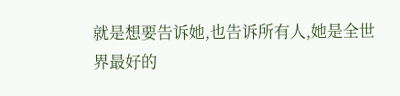就是想要告诉她,也告诉所有人,她是全世界最好的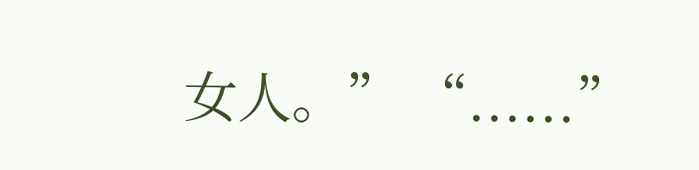女人。” “......”